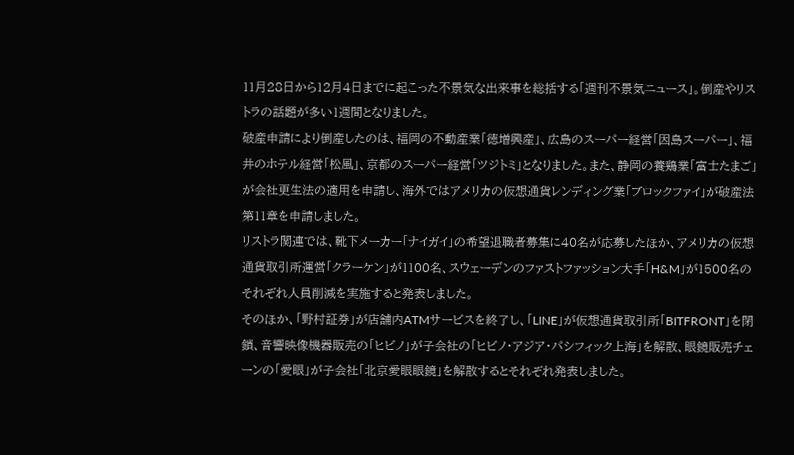11月28日から12月4日までに起こった不景気な出来事を総括する「週刊不景気ニュース」。倒産やリストラの話題が多い1週間となりました。
破産申請により倒産したのは、福岡の不動産業「徳増興産」、広島のスーパー経営「因島スーパー」、福井のホテル経営「松風」、京都のスーパー経営「ツジトミ」となりました。また、静岡の養鶏業「富士たまご」が会社更生法の適用を申請し、海外ではアメリカの仮想通貨レンディング業「ブロックファイ」が破産法第11章を申請しました。
リストラ関連では、靴下メーカー「ナイガイ」の希望退職者募集に40名が応募したほか、アメリカの仮想通貨取引所運営「クラーケン」が1100名、スウェーデンのファストファッション大手「H&M」が1500名のそれぞれ人員削減を実施すると発表しました。
そのほか、「野村証券」が店舗内ATMサービスを終了し、「LINE」が仮想通貨取引所「BITFRONT」を閉鎖、音響映像機器販売の「ヒビノ」が子会社の「ヒビノ・アジア・パシフィック上海」を解散、眼鏡販売チェーンの「愛眼」が子会社「北京愛眼眼鏡」を解散するとそれぞれ発表しました。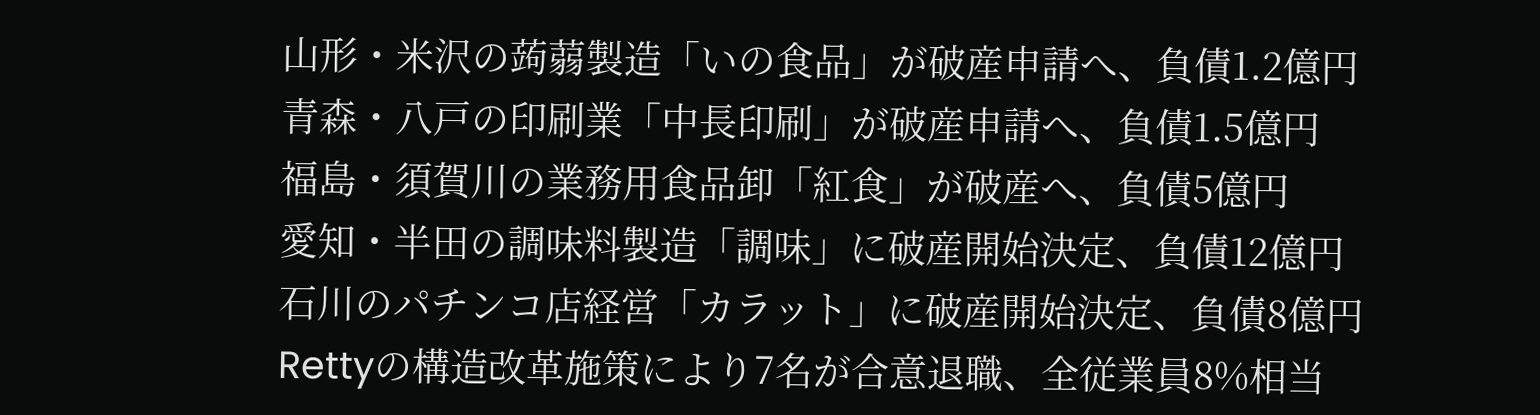山形・米沢の蒟蒻製造「いの食品」が破産申請へ、負債1.2億円
青森・八戸の印刷業「中長印刷」が破産申請へ、負債1.5億円
福島・須賀川の業務用食品卸「紅食」が破産へ、負債5億円
愛知・半田の調味料製造「調味」に破産開始決定、負債12億円
石川のパチンコ店経営「カラット」に破産開始決定、負債8億円
Rettyの構造改革施策により7名が合意退職、全従業員8%相当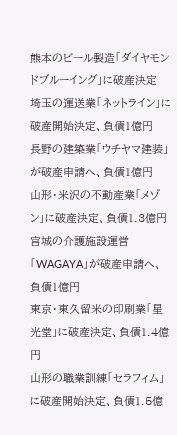熊本のビール製造「ダイヤモンドブルーイング」に破産決定
埼玉の運送業「ネットライン」に破産開始決定、負債1億円
長野の建築業「ウチヤマ建装」が破産申請へ、負債1億円
山形・米沢の不動産業「メゾン」に破産決定、負債1.3億円
宮城の介護施設運営「WAGAYA」が破産申請へ、負債1億円
東京・東久留米の印刷業「星光堂」に破産決定、負債1.4億円
山形の職業訓練「セラフィム」に破産開始決定、負債1.5億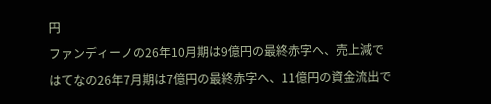円
ファンディーノの26年10月期は9億円の最終赤字へ、売上減で
はてなの26年7月期は7億円の最終赤字へ、11億円の資金流出で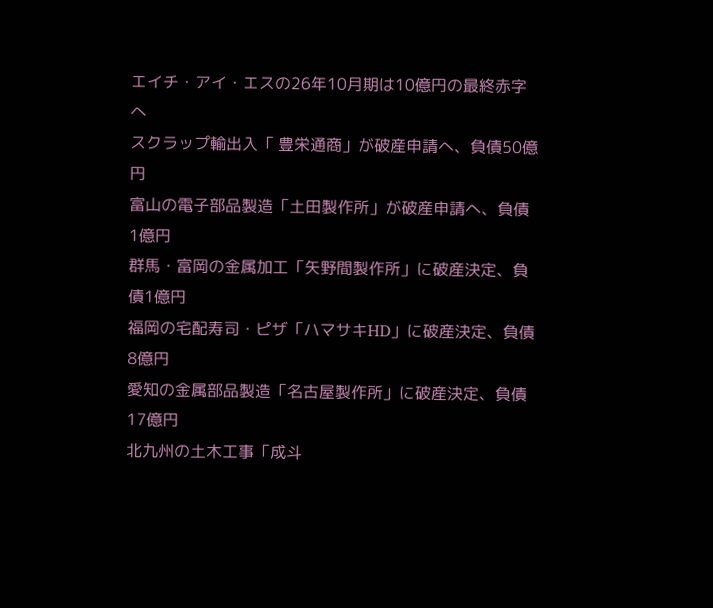エイチ・アイ・エスの26年10月期は10億円の最終赤字へ
スクラップ輸出入「 豊栄通商」が破産申請へ、負債50億円
富山の電子部品製造「土田製作所」が破産申請へ、負債1億円
群馬・富岡の金属加工「矢野間製作所」に破産決定、負債1億円
福岡の宅配寿司・ピザ「ハマサキHD」に破産決定、負債8億円
愛知の金属部品製造「名古屋製作所」に破産決定、負債17億円
北九州の土木工事「成斗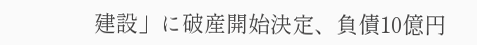建設」に破産開始決定、負債10億円